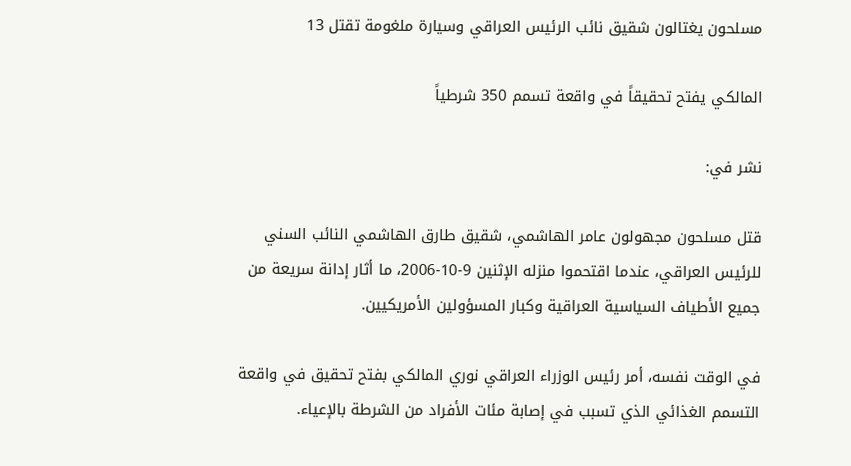مسلحون يغتالون شقيق نائب الرئيس العراقي وسيارة ملغومة تقتل 13

المالكي يفتح تحقيقاً في واقعة تسمم 350 شرطياً

نشر في:

قتل مسلحون مجهولون عامر الهاشمي، شقيق طارق الهاشمي النائب السني للرئيس العراقي، عندما اقتحموا منزله الإثنين 9-10-2006، ما أثار إدانة سريعة من جميع الأطياف السياسية العراقية وكبار المسؤولين الأمريكيين.

في الوقت نفسه، أمر رئيس الوزراء العراقي نوري المالكي بفتح تحقيق في واقعة التسمم الغذائي الذي تسبب في إصابة مئات الأفراد من الشرطة بالإعياء.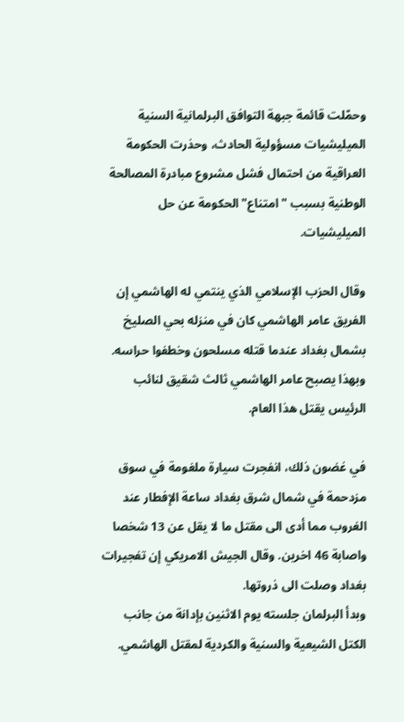وحمّلت قائمة جبهة التوافق البرلمانية السنية الميليشيات مسؤولية الحادث، وحذرت الحكومة العراقية من احتمال فشل مشروع مبادرة المصالحة الوطنية بسبب "امتناع" الحكومة عن حل الميليشيات.

وقال الحزب الإسلامي الذي ينتمي له الهاشمي إن الفريق عامر الهاشمي كان في منزله بحي الصليخ بشمال بغداد عندما قتله مسلحون وخطفوا حراسه. وبهذا يصبح عامر الهاشمي ثالث شقيق لنائب الرئيس يقتل هذا العام.

في غضون ذلك، انفجرت سيارة ملغومة في سوق مزدحمة في شمال شرق بغداد ساعة الإفطار عند الغروب مما أدى الى مقتل ما لا يقل عن 13 شخصا واصابة 46 اخرين. وقال الجيش الامريكي إن تفجيرات بغداد وصلت الى ذروتها.
وبدأ البرلمان جلسته يوم الاثنين بإدانة من جانب الكتل الشيعية والسنية والكردية لمقتل الهاشمي.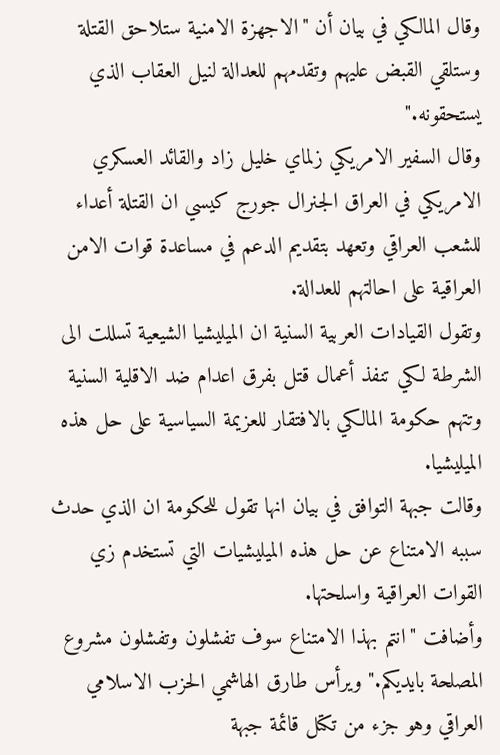وقال المالكي في بيان أن "الاجهزة الامنية ستلاحق القتلة وستلقي القبض عليهم وتقدمهم للعدالة لنيل العقاب الذي يستحقونه."
وقال السفير الامريكي زلماي خليل زاد والقائد العسكري الامريكي في العراق الجنرال جورج كيسي ان القتلة أعداء للشعب العراقي وتعهد بتقديم الدعم في مساعدة قوات الامن العراقية على احالتهم للعدالة.
وتقول القيادات العربية السنية ان الميليشيا الشيعية تسللت الى الشرطة لكي تنفذ أعمال قتل بفرق اعدام ضد الاقلية السنية وتتهم حكومة المالكي بالافتقار للعزيمة السياسية على حل هذه الميليشيا.
وقالت جبهة التوافق في بيان انها تقول للحكومة ان الذي حدث سببه الامتناع عن حل هذه الميليشيات التي تستخدم زي القوات العراقية واسلحتها.
وأضافت "انتم بهذا الامتناع سوف تفشلون وتفشلون مشروع المصلحة بايديكم." ويرأس طارق الهاشمي الحزب الاسلامي العراقي وهو جزء من تكتل قائمة جبهة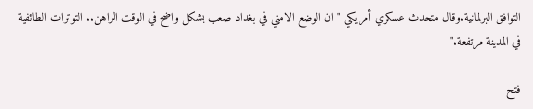التوافق البرلمانية.وقال متحدث عسكري أمريكي "ان الوضع الامني في بغداد صعب بشكل واضح في الوقت الراهن.. التوترات الطائفية في المدينة مرتفعة."

فتح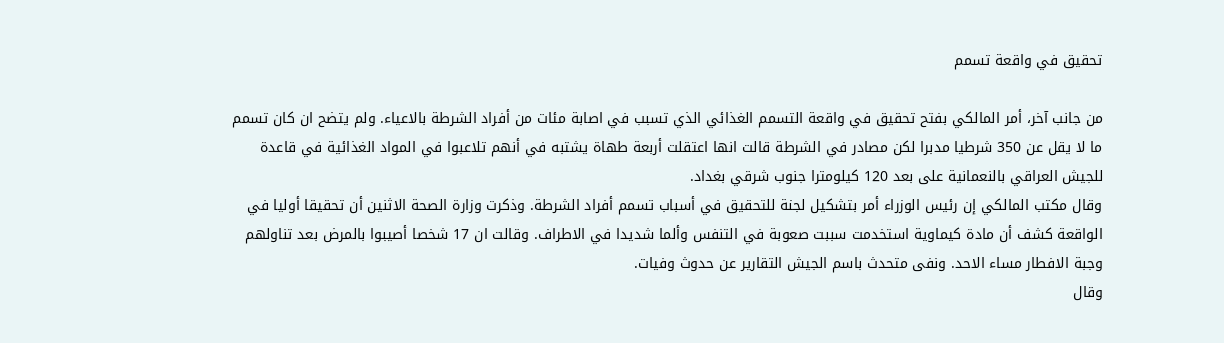تحقيق في واقعة تسمم

من جانب آخر، أمر المالكي بفتح تحقيق في واقعة التسمم الغذائي الذي تسبب في اصابة مئات من أفراد الشرطة بالاعياء. ولم يتضح ان كان تسمم ما لا يقل عن 350 شرطيا مدبرا لكن مصادر في الشرطة قالت انها اعتقلت أربعة طهاة يشتبه في أنهم تلاعبوا في المواد الغذائية في قاعدة للجيش العراقي بالنعمانية على بعد 120 كيلومترا جنوب شرقي بغداد.
وقال مكتب المالكي إن رئيس الوزراء أمر بتشكيل لجنة للتحقيق في أسباب تسمم أفراد الشرطة. وذكرت وزارة الصحة الاثنين أن تحقيقا أوليا في الواقعة كشف أن مادة كيماوية استخدمت سببت صعوبة في التنفس وألما شديدا في الاطراف. وقالت ان 17 شخصا أصيبوا بالمرض بعد تناولهم وجبة الافطار مساء الاحد. ونفى متحدث باسم الجيش التقارير عن حدوث وفيات.
وقال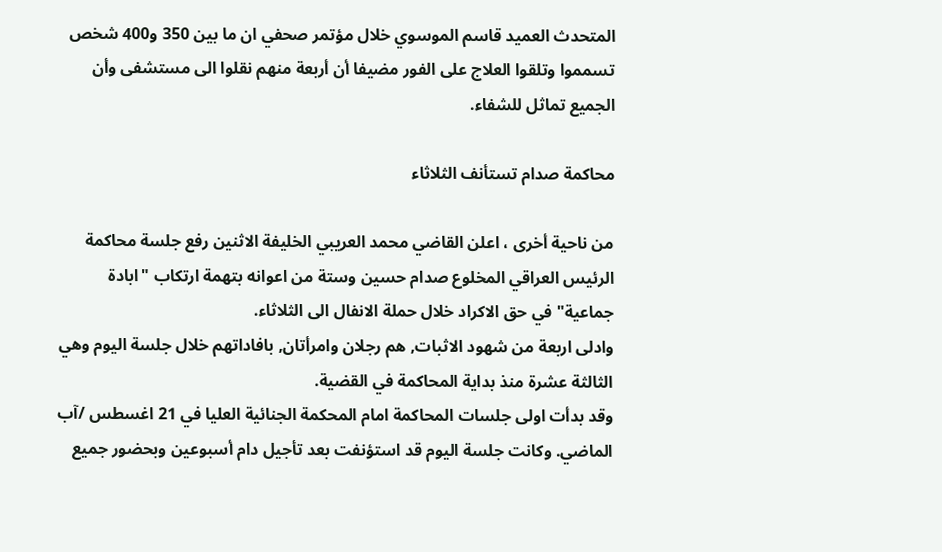المتحدث العميد قاسم الموسوي خلال مؤتمر صحفي ان ما بين 350 و400 شخص تسمموا وتلقوا العلاج على الفور مضيفا أن أربعة منهم نقلوا الى مستشفى وأن الجميع تماثل للشفاء.

محاكمة صدام تستأنف الثلاثاء

من ناحية أخرى ، اعلن القاضي محمد العريبي الخليفة الاثنين رفع جلسة محاكمة الرئيس العراقي المخلوع صدام حسين وستة من اعوانه بتهمة ارتكاب "ابادة جماعية" في حق الاكراد خلال حملة الانفال الى الثلاثاء.
وادلى اربعة من شهود الاثبات, هم رجلان وامرأتان, بافاداتهم خلال جلسة اليوم وهي الثالثة عشرة منذ بداية المحاكمة في القضية.
وقد بدأت اولى جلسات المحاكمة امام المحكمة الجنائية العليا في 21 اغسطس /آب الماضي. وكانت جلسة اليوم قد استؤنفت بعد تأجيل دام أسبوعين وبحضور جميع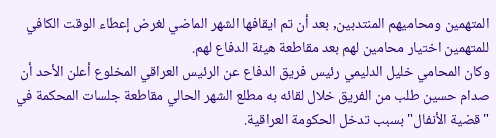المتهمين ومحاميهم المنتدبين, بعد أن تم ايقافها الشهر الماضي لغرض إعطاء الوقت الكافي للمتهمين اختيار محامين لهم بعد مقاطعة هيئة الدفاع لهم.
وكان المحامي خليل الدليمي رئيس فريق الدفاع عن الرئيس العراقي المخلوع أعلن الأحد أن صدام حسين طلب من الفريق خلال لقائه به مطلع الشهر الحالي مقاطعة جلسات المحكمة في "قضية الأنفال" بسبب تدخل الحكومة العراقية.